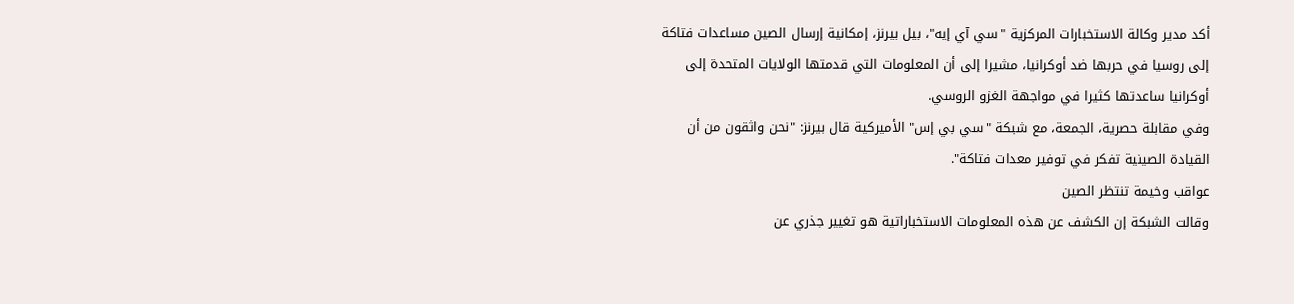أكد مدير وكالة الاستخبارات المركزية "سي آي إيه"، بيل بيرنز، إمكانية إرسال الصين مساعدات فتاكة إلى روسيا في حربها ضد أوكرانيا، مشيرا إلى أن المعلومات التي قدمتها الولايات المتحدة إلى أوكرانيا ساعدتها كثيرا في مواجهة الغزو الروسي.
وفي مقابلة حصرية، الجمعة، مع شبكة "سي بي إس" الأميركية قال بيرنز: "نحن واثقون من أن القيادة الصينية تفكر في توفير معدات فتاكة".
عواقب وخيمة تنتظر الصين
وقالت الشبكة إن الكشف عن هذه المعلومات الاستخباراتية هو تغيير جذري عن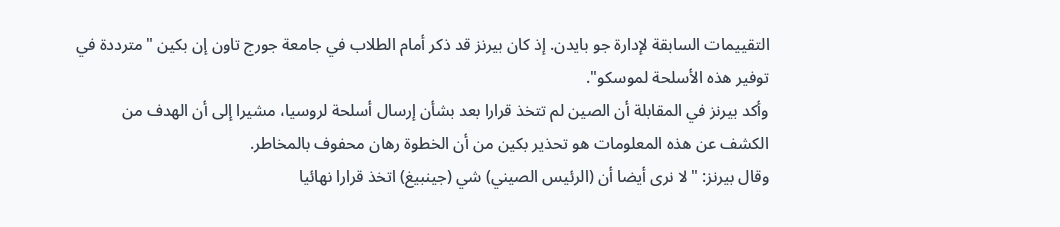التقييمات السابقة لإدارة جو بايدن. إذ كان بيرنز قد ذكر أمام الطلاب في جامعة جورج تاون إن بكين "مترددة في توفير هذه الأسلحة لموسكو".
وأكد بيرنز في المقابلة أن الصين لم تتخذ قرارا بعد بشأن إرسال أسلحة لروسيا، مشيرا إلى أن الهدف من الكشف عن هذه المعلومات هو تحذير بكين من أن الخطوة رهان محفوف بالمخاطر.
وقال بيرنز: "لا نرى أيضا أن (الرئيس الصيني) شي (جينبيغ) اتخذ قرارا نهائيا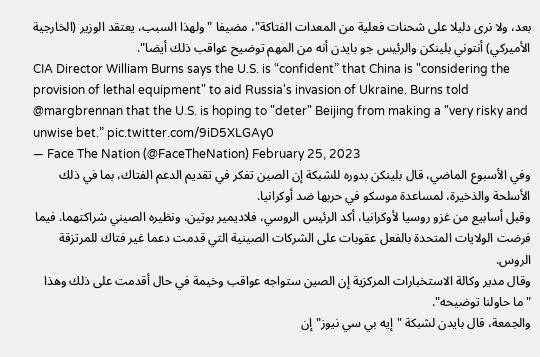بعد، ولا نرى دليلا على شحنات فعلية من المعدات الفتاكة"، مضيفا "ولهذا السبب، يعتقد الوزير (الخارجية الأميركي) أنتوني بلينكن والرئيس جو بايدن أنه من المهم توضيح عواقب ذلك أيضا".
CIA Director William Burns says the U.S. is “confident” that China is "considering the provision of lethal equipment" to aid Russia's invasion of Ukraine. Burns told @margbrennan that the U.S. is hoping to "deter" Beijing from making a "very risky and unwise bet.” pic.twitter.com/9iD5XLGAy0
— Face The Nation (@FaceTheNation) February 25, 2023
وفي الأسبوع الماضي، قال بلينكن بدوره للشبكة إن الصين تفكر في تقديم الدعم الفتاك، بما في ذلك الأسلحة والذخيرة، لمساعدة موسكو في حربها ضد أوكرانيا.
وقبل أسابيع من غزو روسيا لأوكرانيا، أكد الرئيس الروسي، فلاديمير بوتين، ونظيره الصيني شراكتهما. فيما فرضت الولايات المتحدة بالفعل عقوبات على الشركات الصينية التي قدمت دعما غير فتاك للمرتزقة الروس.
وقال مدير وكالة الاستخبارات المركزية إن الصين ستواجه عواقب وخيمة في حال أقدمت على ذلك وهذا "ما حاولنا توضيحه".
والجمعة، قال بايدن لشبكة "إيه بي سي نيوز" إن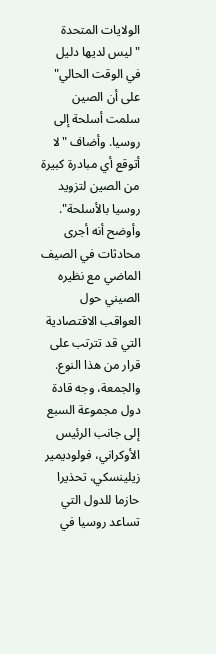الولايات المتحدة "ليس لديها دليل في الوقت الحالي" على أن الصين سلمت أسلحة إلى روسيا. وأضاف "لا أتوقع أي مبادرة كبيرة من الصين لتزويد روسيا بالأسلحة".
وأوضح أنه أجرى محادثات في الصيف الماضي مع نظيره الصيني حول العواقب الاقتصادية التي قد تترتب على قرار من هذا النوع.
والجمعة، وجه قادة دول مجموعة السبع إلى جانب الرئيس الأوكراني، فولوديمير زيلينسكي، تحذيرا حازما للدول التي تساعد روسيا في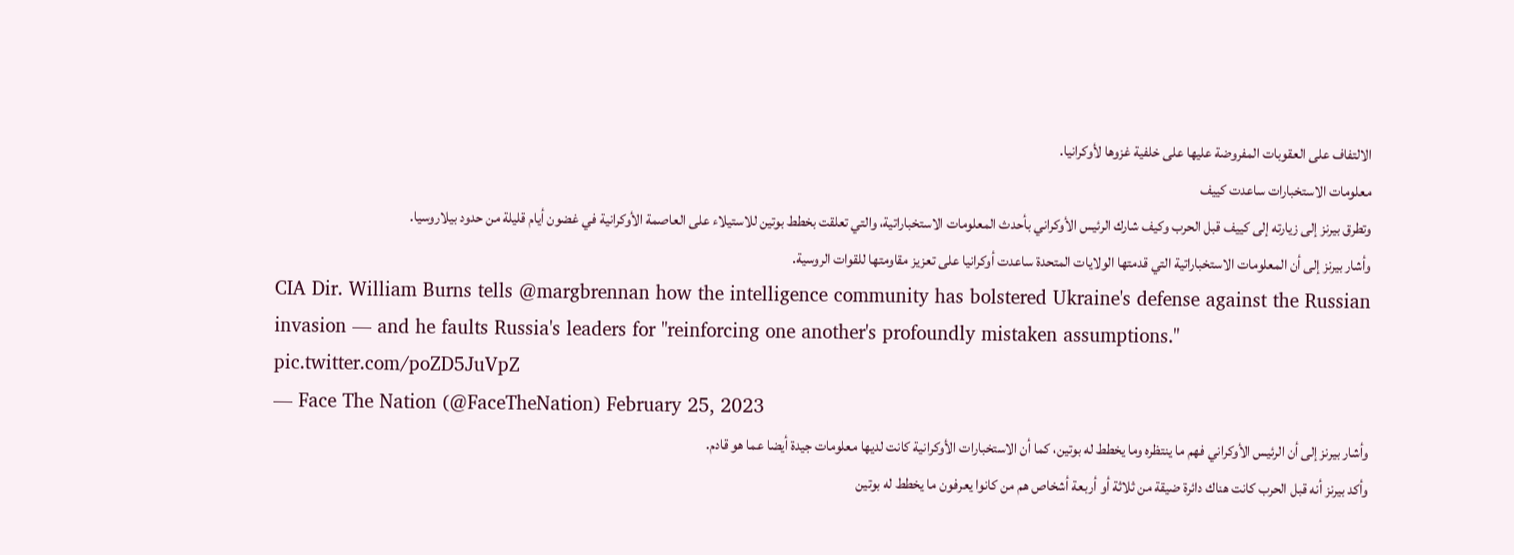الالتفاف على العقوبات المفروضة عليها على خلفية غزوها لأوكرانيا.
معلومات الاستخبارات ساعدت كييف
وتطرق بيرنز إلى زيارته إلى كييف قبل الحرب وكيف شارك الرئيس الأوكراني بأحدث المعلومات الاستخباراتية، والتي تعلقت بخطط بوتين للاستيلاء على العاصمة الأوكرانية في غضون أيام قليلة من حدود بيلاروسيا.
وأشار بيرنز إلى أن المعلومات الاستخباراتية التي قدمتها الولايات المتحدة ساعدت أوكرانيا على تعزيز مقاومتها للقوات الروسية.
CIA Dir. William Burns tells @margbrennan how the intelligence community has bolstered Ukraine's defense against the Russian invasion — and he faults Russia's leaders for "reinforcing one another's profoundly mistaken assumptions." pic.twitter.com/poZD5JuVpZ
— Face The Nation (@FaceTheNation) February 25, 2023
وأشار بيرنز إلى أن الرئيس الأوكراني فهم ما ينتظره وما يخطط له بوتين، كما أن الاستخبارات الأوكرانية كانت لديها معلومات جيدة أيضا عما هو قادم.
وأكد بيرنز أنه قبل الحرب كانت هناك دائرة ضيقة من ثلاثة أو أربعة أشخاص هم من كانوا يعرفون ما يخطط له بوتين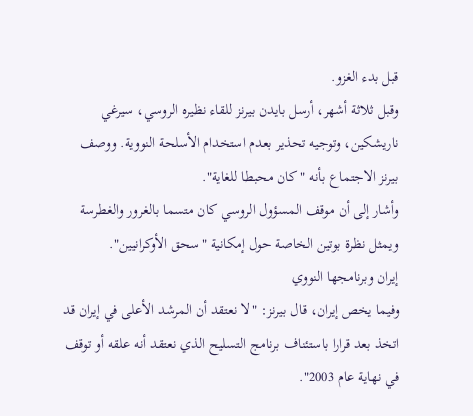قبل بدء الغزو.
وقبل ثلاثة أشهر، أرسل بايدن بيرنز للقاء نظيره الروسي، سيرغي ناريشكين، وتوجيه تحذير بعدم استخدام الأسلحة النووية. ووصف بيرنز الاجتماع بأنه "كان محبطا للغاية".
وأشار إلى أن موقف المسؤول الروسي كان متسما بالغرور والغطرسة ويمثل نظرة بوتين الخاصة حول إمكانية "سحق الأوكرانيين".
إيران وبرنامجها النووي
وفيما يخص إيران، قال بيرنز: "لا نعتقد أن المرشد الأعلى في إيران قد اتخذ بعد قرارا باستئناف برنامج التسليح الذي نعتقد أنه علقه أو توقف في نهاية عام 2003".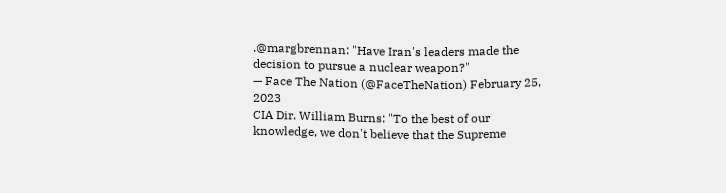.@margbrennan: "Have Iran's leaders made the decision to pursue a nuclear weapon?"
— Face The Nation (@FaceTheNation) February 25, 2023
CIA Dir. William Burns: "To the best of our knowledge, we don't believe that the Supreme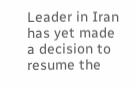Leader in Iran has yet made a decision to resume the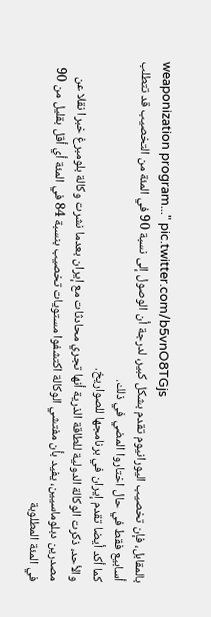weaponization program..." pic.twitter.com/b5vnO8TGjs
بالمقابل، فإن تخصيب اليورانيوم تقدم بشكل كبير، لدرجة أن الوصول إلى نسبة 90 في المئة من التخصيب قد تتطلب أسابيع فقط في حال اختاروا المضي في ذلك.
كما أكد أيضا تقدم إيران في برنامجها للصواريخ.
والأحد، ذكرت الوكالة الدولية للطاقة الذرية أنها تجري محادثات مع إيران بعدما نشرت وكالة بلومبرغ خبرا نقلا عن مصدرين دبلوماسيين، يفيد بأن مفتشي الوكالة اكتشفوا مستويات تخصيب بنسبة 84 في المئة أي أقل بقليل من 90 في المئة المطلوبة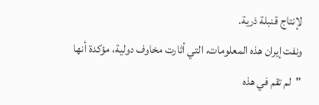لإنتاج قنبلة ذرية.
ونفت إيران هذه المعلومات، التي أثارت مخاوف دولية، مؤكدة أنها "لم تقم في هذه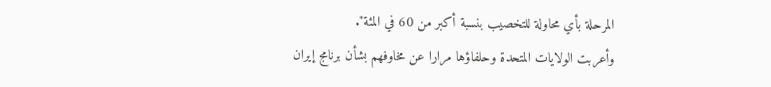المرحلة بأي محاولة للتخصيب بنسبة أكبر من 60 في المئة".
وأعربت الولايات المتحدة وحلفاؤها مرارا عن مخاوفهم بشأن برنامج إيران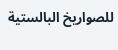للصواريخ البالستية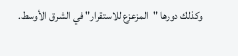وكذلك دورها "المزعزع للاستقرار" في الشرق الأوسط.